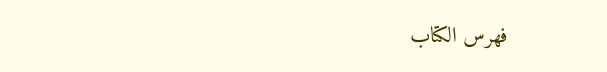فهرس الكتاب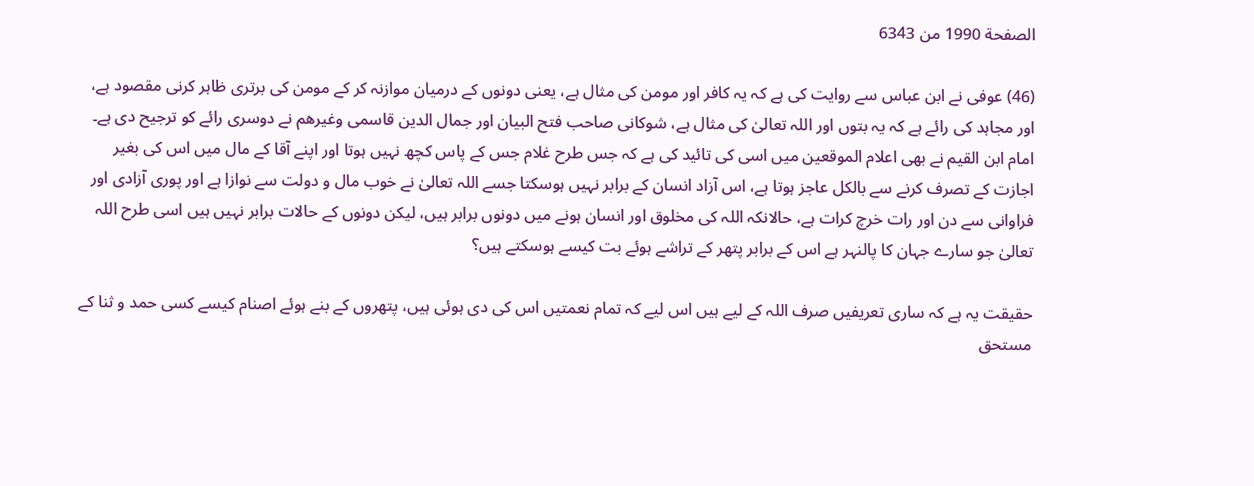الصفحة 1990 من 6343

(46) عوفی نے ابن عباس سے روایت کی ہے کہ یہ کافر اور مومن کی مثال ہے، یعنی دونوں کے درمیان موازنہ کر کے مومن کی برتری ظاہر کرنی مقصود ہے، اور مجاہد کی رائے ہے کہ یہ بتوں اور اللہ تعالیٰ کی مثال ہے، شوکانی صاحب فتح البیان اور جمال الدین قاسمی وغیرھم نے دوسری رائے کو ترجیح دی ہے۔ امام ابن القیم نے بھی اعلام الموقعین میں اسی کی تائید کی ہے کہ جس طرح غلام جس کے پاس کچھ نہیں ہوتا اور اپنے آقا کے مال میں اس کی بغیر اجازت کے تصرف کرنے سے بالکل عاجز ہوتا ہے، اس آزاد انسان کے برابر نہیں ہوسکتا جسے اللہ تعالیٰ نے خوب مال و دولت سے نوازا ہے اور پوری آزادی اور فراوانی سے دن اور رات خرچ کرات ہے، حالانکہ اللہ کی مخلوق اور انسان ہونے میں دونوں برابر ہیں، لیکن دونوں کے حالات برابر نہیں ہیں اسی طرح اللہ تعالیٰ جو سارے جہان کا پالنہر ہے اس کے برابر پتھر کے تراشے ہوئے بت کیسے ہوسکتے ہیں؟

حقیقت یہ ہے کہ ساری تعریفیں صرف اللہ کے لیے ہیں اس لیے کہ تمام نعمتیں اس کی دی ہوئی ہیں، پتھروں کے بنے ہوئے اصنام کیسے کسی حمد و ثنا کے مستحق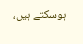ہوسکتے ہیں،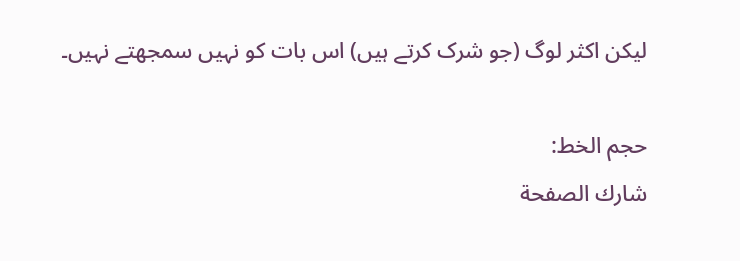لیکن اکثر لوگ (جو شرک کرتے ہیں) اس بات کو نہیں سمجھتے نہیں۔

حجم الخط:
شارك الصفحة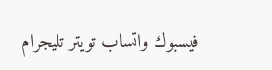فيسبوك واتساب تويتر تليجرام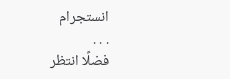انستجرام
. . .
فضلًا انتظر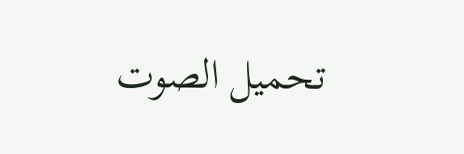تحميل الصوت